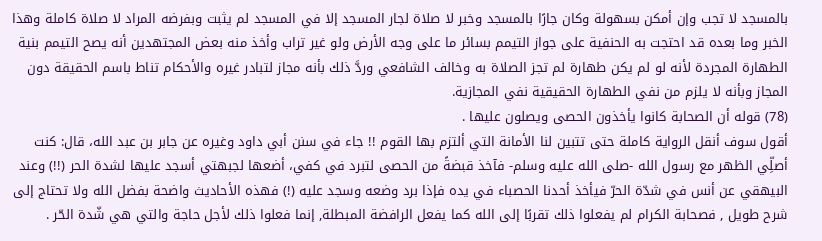بالمسجد لا تجب وإن أمكن بسهولة وكان جارًا بالمسجد وخبر لا صلاة لجار المسجد إلا في المسجد لم يثبت وبفرضه المراد لا صلاة كاملة وهذا الخبر وما بعده قد احتجت به الحنفية على جواز التيمم بسائر ما على وجه الأرض ولو غير تراب وأخذ منه بعض المجتهدين أنه يصح التيمم بنية الطهارة المجردة لأنه لو لم يكن طهارة لم تجز الصلاة به وخالف الشافعي وردَّ ذلك بأنه مجاز لتبادر غيره والأحكام تناط باسم الحقيقة دون المجاز وبأنه لا يلزم من نفي الطهارة الحقيقية نفي المجازية.
(78) قوله أن الصحابة كانوا يأخذون الحصى ويصلون عليها .
أقول سوف أنقل الرواية كاملة حتى تتبين لنا الأمانة التي ألتزم بها القوم !! جاء في سنن أبي داود وغيره عن جابر بن عبد الله، قال: كنت أصلِّي الظهر مع رسول الله -صلى الله عليه وسلم- فآخذ قبضةً من الحصى لتبرد في كفي، أضعها لجبهتي أسجد عليها لشدة الحر (!!) وعند البيهقي عن أنس في شدّة الحرّ فيأخذ أحدنا الحصباء في يده فإذا برد وضعه وسجد عليه (!) فهذه الأحاديث واضحة بفضل الله ولا تحتاج إلى شرح طويل , فصحابة الكرام لم يفعلوا ذلك تقربًا إلى الله كما يفعل الرافضة المبطلة, إنما فعلوا ذلك لأجل حاجة والتي هي شّدة الحّر .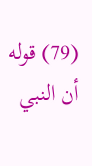(79) قوله أن النبي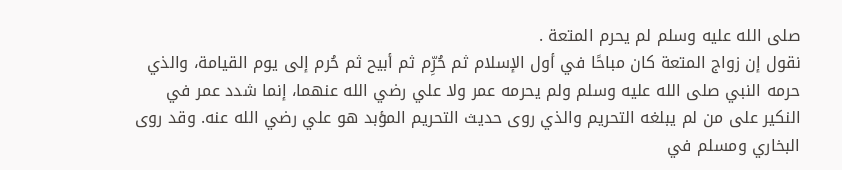صلى الله عليه وسلم لم يحرم المتعة .
نقول إن زواج المتعة كان مباحًا في أول الإسلام ثم حُرِّم ثم أبيح ثم حُرم إلى يوم القيامة، والذي حرمه النبي صلى الله عليه وسلم ولم يحرمه عمر ولا علي رضي الله عنهما، إنما شدد عمر في النكير على من لم يبلغه التحريم والذي روى حديث التحريم المؤبد هو علي رضي الله عنه. وقد روى البخاري ومسلم في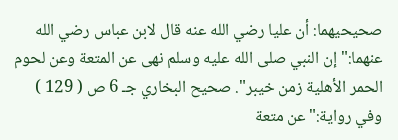صحيحيهما: أن عليا رضي الله عنه قال لابن عباس رضي الله عنهما:"إن النبي صلى الله عليه وسلم نهى عن المتعة وعن لحوم الحمر الأهلية زمن خيبر". صحيح البخاري جـ 6 ص ( 129 ) وفي رواية:"عن متعة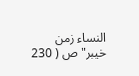النساء زمن خيبر"ص ( 230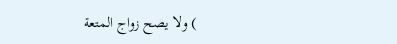) ولا يصح زواج المتعة